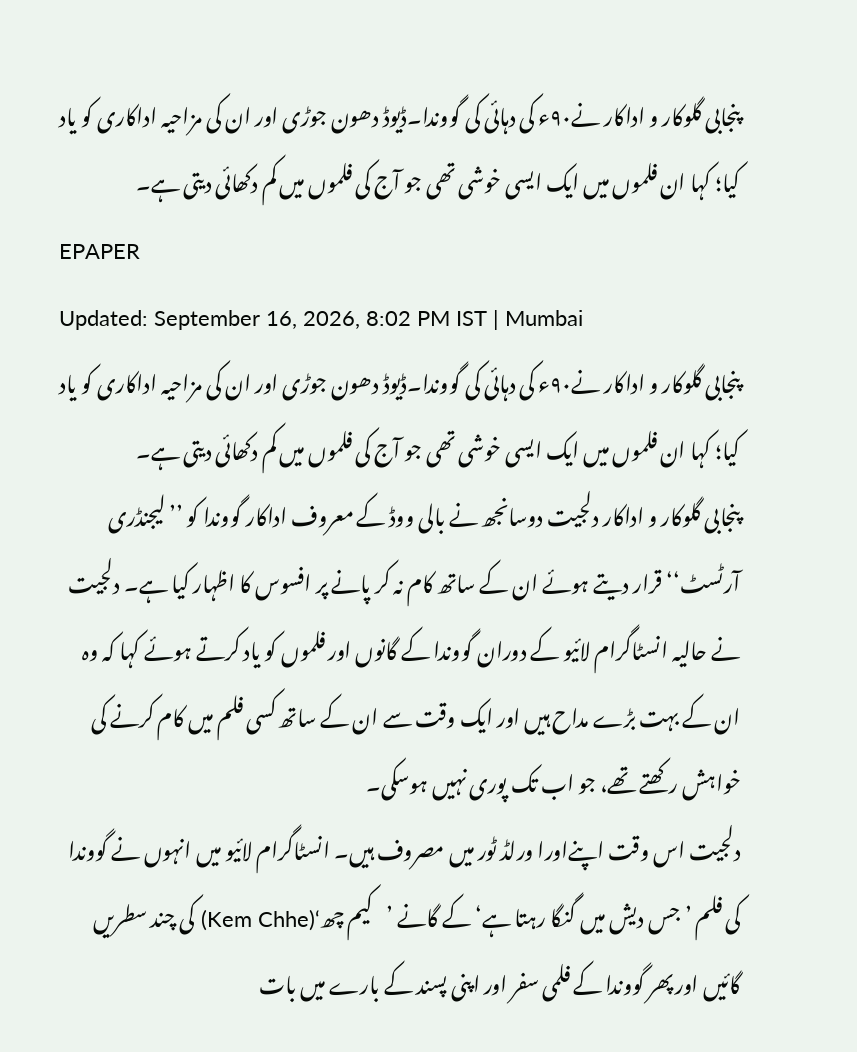پنجابی گلوکار و اداکار نے۹۰ء کی دہائی کی گووندا۔ڈیوڈ دھون جوڑی اور ان کی مزاحیہ اداکاری کو یاد کیا؛ کہا ان فلموں میں ایک ایسی خوشی تھی جو آج کی فلموں میں کم دکھائی دیتی ہے۔
EPAPER
Updated: September 16, 2026, 8:02 PM IST | Mumbai
پنجابی گلوکار و اداکار نے۹۰ء کی دہائی کی گووندا۔ڈیوڈ دھون جوڑی اور ان کی مزاحیہ اداکاری کو یاد کیا؛ کہا ان فلموں میں ایک ایسی خوشی تھی جو آج کی فلموں میں کم دکھائی دیتی ہے۔
پنجابی گلوکار و اداکار دلجیت دوسانجھ نے بالی ووڈ کے معروف اداکار گووندا کو ’’لیجنڈری آرٹسٹ‘‘ قرار دیتے ہوئے ان کے ساتھ کام نہ کر پانے پر افسوس کا اظہار کیا ہے۔ دلجیت نے حالیہ انسٹاگرام لائیو کے دوران گووندا کے گانوں اور فلموں کو یاد کرتے ہوئے کہا کہ وہ ان کے بہت بڑے مداح ہیں اور ایک وقت سے ان کے ساتھ کسی فلم میں کام کرنے کی خواہش رکھتے تھے، جو اب تک پوری نہیں ہوسکی۔
دلجیت اس وقت اپنےاورا ورلڈ ٹور میں مصروف ہیں۔ انسٹاگرام لائیو میں انہوں نے گووندا کی فلم ’جس دیش میں گنگا رہتا ہے‘ کے گانے ’کیم چھ‘(Kem Chhe) کی چند سطریں گائیں اور پھر گووندا کے فلمی سفر اور اپنی پسند کے بارے میں بات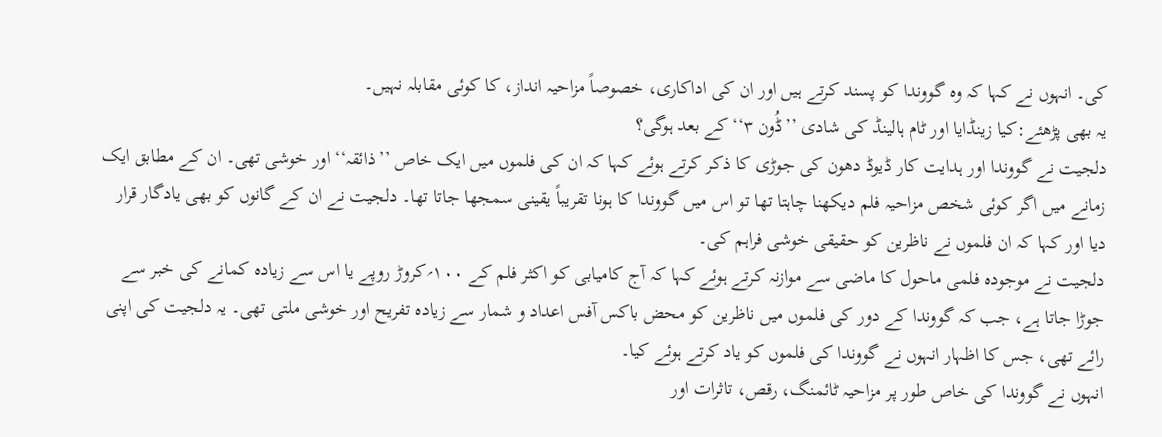کی۔ انہوں نے کہا کہ وہ گووندا کو پسند کرتے ہیں اور ان کی اداکاری، خصوصاً مزاحیہ انداز، کا کوئی مقابلہ نہیں۔
یہ بھی پڑھئے:کیا زینڈایا اور ٹام ہالینڈ کی شادی ’’ڈُون ۳‘‘ کے بعد ہوگی؟
دلجیت نے گووندا اور ہدایت کار ڈیوڈ دھون کی جوڑی کا ذکر کرتے ہوئے کہا کہ ان کی فلموں میں ایک خاص ’’ذائقہ‘‘ اور خوشی تھی۔ ان کے مطابق ایک زمانے میں اگر کوئی شخص مزاحیہ فلم دیکھنا چاہتا تھا تو اس میں گووندا کا ہونا تقریباً یقینی سمجھا جاتا تھا۔ دلجیت نے ان کے گانوں کو بھی یادگار قرار دیا اور کہا کہ ان فلموں نے ناظرین کو حقیقی خوشی فراہم کی۔
دلجیت نے موجودہ فلمی ماحول کا ماضی سے موازنہ کرتے ہوئے کہا کہ آج کامیابی کو اکثر فلم کے ۱۰۰؍کروڑ روپے یا اس سے زیادہ کمانے کی خبر سے جوڑا جاتا ہے، جب کہ گووندا کے دور کی فلموں میں ناظرین کو محض باکس آفس اعداد و شمار سے زیادہ تفریح اور خوشی ملتی تھی۔ یہ دلجیت کی اپنی رائے تھی، جس کا اظہار انہوں نے گووندا کی فلموں کو یاد کرتے ہوئے کیا۔
انہوں نے گووندا کی خاص طور پر مزاحیہ ٹائمنگ، رقص، تاثرات اور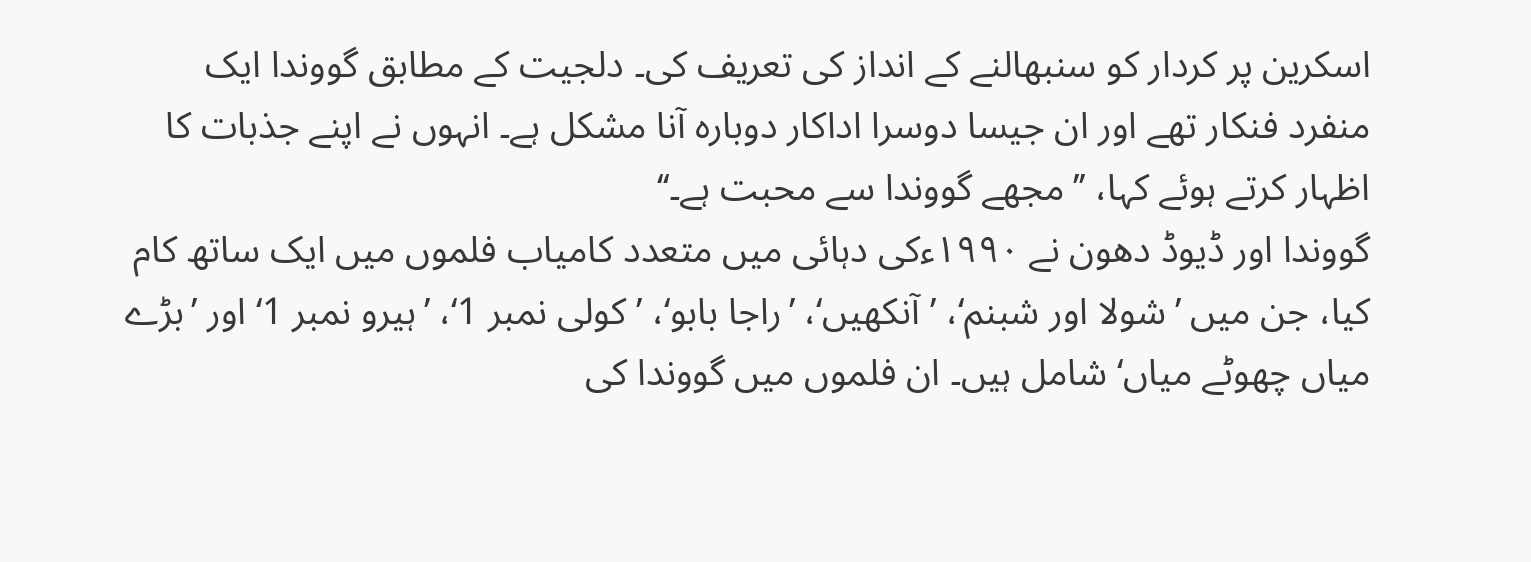اسکرین پر کردار کو سنبھالنے کے انداز کی تعریف کی۔ دلجیت کے مطابق گووندا ایک منفرد فنکار تھے اور ان جیسا دوسرا اداکار دوبارہ آنا مشکل ہے۔ انہوں نے اپنے جذبات کا اظہار کرتے ہوئے کہا، ’’مجھے گووندا سے محبت ہے۔‘‘
گووندا اور ڈیوڈ دھون نے ۱۹۹۰ءکی دہائی میں متعدد کامیاب فلموں میں ایک ساتھ کام کیا، جن میں ’شولا اور شبنم‘، ’آنکھیں‘، ’راجا بابو‘، ’کولی نمبر 1‘، ’ہیرو نمبر 1‘ اور ’بڑے میاں چھوٹے میاں‘ شامل ہیں۔ ان فلموں میں گووندا کی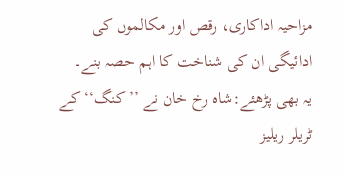مزاحیہ اداکاری، رقص اور مکالموں کی ادائیگی ان کی شناخت کا اہم حصہ بنے۔
یہ بھی پڑھئے:شاہ رخ خان نے ’’کنگ‘‘ کے ٹریلر ریلیز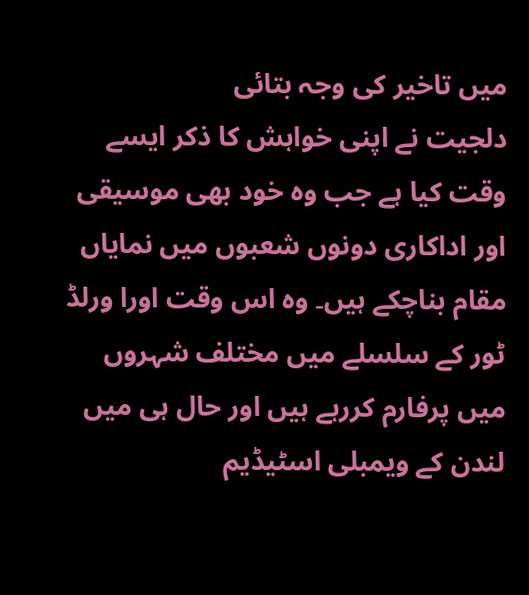میں تاخیر کی وجہ بتائی
دلجیت نے اپنی خواہش کا ذکر ایسے وقت کیا ہے جب وہ خود بھی موسیقی اور اداکاری دونوں شعبوں میں نمایاں مقام بناچکے ہیں۔ وہ اس وقت اورا ورلڈ ٹور کے سلسلے میں مختلف شہروں میں پرفارم کررہے ہیں اور حال ہی میں لندن کے ویمبلی اسٹیڈیم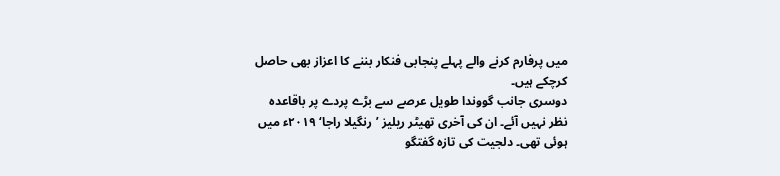میں پرفارم کرنے والے پہلے پنجابی فنکار بننے کا اعزاز بھی حاصل کرچکے ہیں۔
دوسری جانب گووندا طویل عرصے سے بڑے پردے پر باقاعدہ نظر نہیں آئے۔ ان کی آخری تھیٹر ریلیز ’رنگیلا راجا‘ ۲۰۱۹ء میں ہوئی تھی۔ دلجیت کی تازہ گفتگو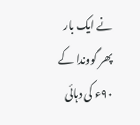نے ایک بار پھر گووندا کے ۹۰ء کی دہائی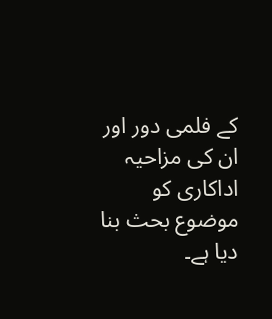کے فلمی دور اور ان کی مزاحیہ اداکاری کو موضوع بحث بنا دیا ہے۔